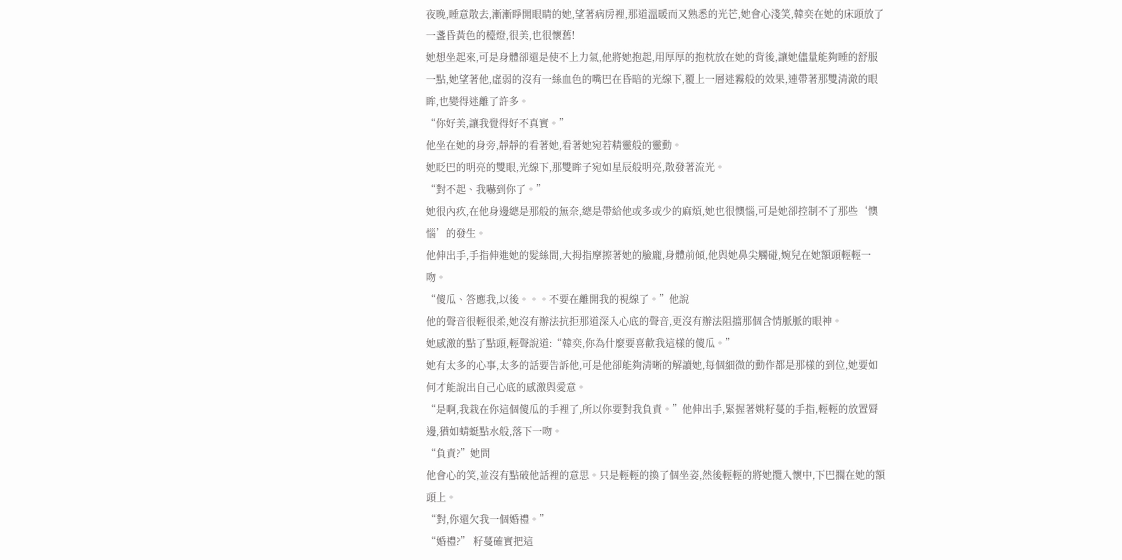夜晚,睡意散去,漸漸睜開眼睛的她,望著病房裡,那道溫暖而又熟悉的光芒,她會心淺笑,韓奕在她的床頭放了一盞昏黃色的檯燈,很美,也很懷舊!
她想坐起來,可是身體卻還是使不上力氣,他將她抱起,用厚厚的抱枕放在她的背後,讓她儘量能夠睡的舒服一點,她望著他,虛弱的沒有一絲血色的嘴巴在昏暗的光線下,覆上一層迷霧般的效果,連帶著那雙清澈的眼眸,也變得迷離了許多。
“你好美,讓我覺得好不真實。”
他坐在她的身旁,靜靜的看著她,看著她宛若精靈般的靈動。
她眨巴的明亮的雙眼,光線下,那雙眸子宛如星辰般明亮,散發著流光。
“對不起、我嚇到你了。”
她很內疚,在他身邊總是那般的無奈,總是帶給他或多或少的麻煩,她也很懊惱,可是她卻控制不了那些‘懊惱’的發生。
他伸出手,手指伸進她的髮絲間,大拇指摩擦著她的臉龐,身體前傾,他與她鼻尖觸碰,婉兒在她額頭輕輕一吻。
“傻瓜、答應我,以後。。。不要在離開我的視線了。”他說
他的聲音很輕很柔,她沒有辦法抗拒那道深入心底的聲音,更沒有辦法阻擋那個含情脈脈的眼神。
她感激的點了點頭,輕聲說道:“韓奕,你為什麼要喜歡我這樣的傻瓜。”
她有太多的心事,太多的話要告訴他,可是他卻能夠清晰的解讀她,每個細微的動作都是那樣的到位,她要如何才能說出自己心底的感激與愛意。
“是啊,我栽在你這個傻瓜的手裡了,所以你要對我負責。”他伸出手,緊握著姚籽蔓的手指,輕輕的放置脣邊,猶如蜻蜓點水般,落下一吻。
“負責?”她問
他會心的笑,並沒有點破他話裡的意思。只是輕輕的換了個坐姿,然後輕輕的將她攬入懷中,下巴擱在她的額頭上。
“對,你還欠我一個婚禮。”
“婚禮?” 籽蔓確實把這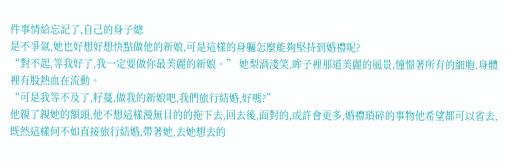件事情給忘記了,自己的身子總
是不爭氣,她也好想好想快點做他的新娘,可是這樣的身軀怎麼能夠堅持到婚禮呢?
“對不起,等我好了,我一定要做你最美麗的新娘。” 她梨渦淺笑,眸子裡那道美麗的風景,憧憬著所有的細胞,身體裡有股熱血在流動。
“可是我等不及了,籽蔓,做我的新娘吧,我們旅行結婚,好嗎?”
他親了親她的額頭,他不想這樣漫無目的的拖下去,回去後,面對的,或許會更多,婚禮瑣碎的事物他希望都可以省去,既然這樣何不如直接旅行結婚,帶著她,去她想去的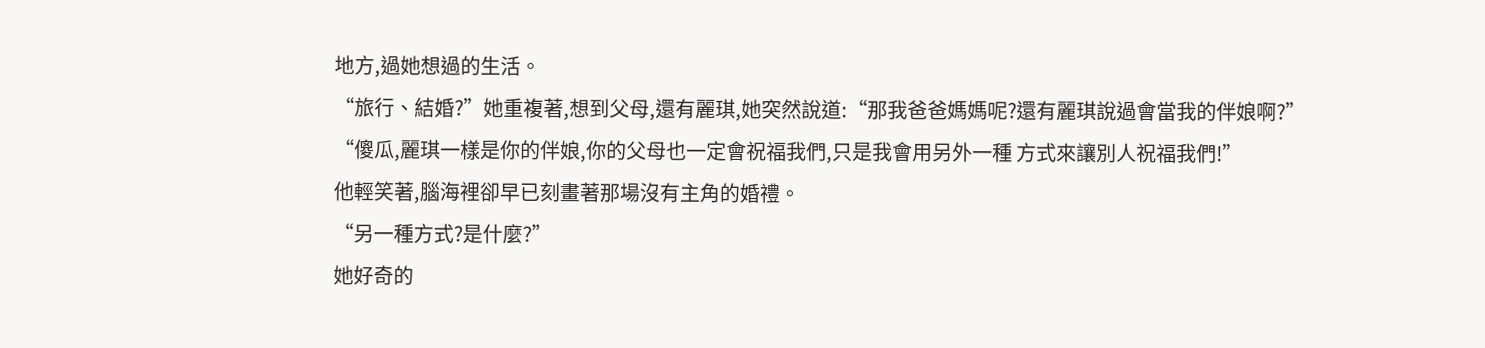地方,過她想過的生活。
“旅行、結婚?”她重複著,想到父母,還有麗琪,她突然說道:“那我爸爸媽媽呢?還有麗琪說過會當我的伴娘啊?”
“傻瓜,麗琪一樣是你的伴娘,你的父母也一定會祝福我們,只是我會用另外一種 方式來讓別人祝福我們!”
他輕笑著,腦海裡卻早已刻畫著那場沒有主角的婚禮。
“另一種方式?是什麼?”
她好奇的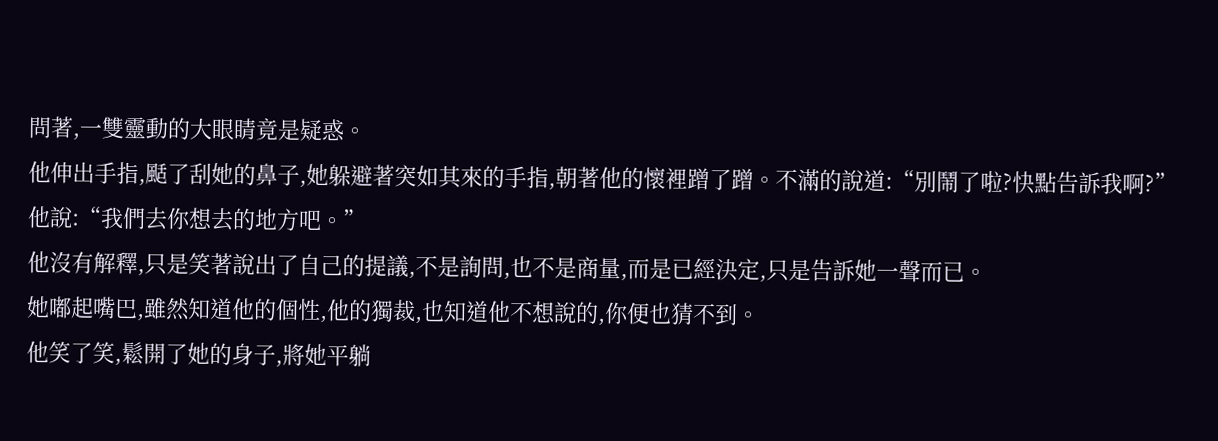問著,一雙靈動的大眼睛竟是疑惑。
他伸出手指,颳了刮她的鼻子,她躲避著突如其來的手指,朝著他的懷裡蹭了蹭。不滿的說道:“別鬧了啦?快點告訴我啊?”
他說:“我們去你想去的地方吧。”
他沒有解釋,只是笑著說出了自己的提議,不是詢問,也不是商量,而是已經決定,只是告訴她一聲而已。
她嘟起嘴巴,雖然知道他的個性,他的獨裁,也知道他不想說的,你便也猜不到。
他笑了笑,鬆開了她的身子,將她平躺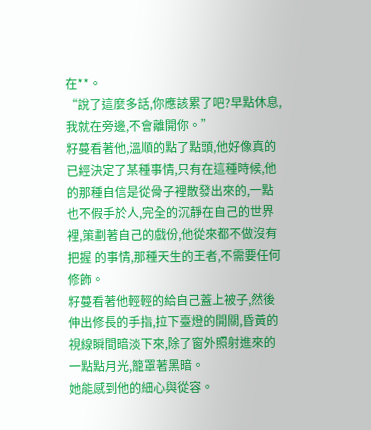在**。
“說了這麼多話,你應該累了吧?早點休息,我就在旁邊,不會離開你。”
籽蔓看著他,溫順的點了點頭,他好像真的已經決定了某種事情,只有在這種時候,他的那種自信是從骨子裡散發出來的,一點也不假手於人,完全的沉靜在自己的世界裡,策劃著自己的戲份,他從來都不做沒有把握 的事情,那種天生的王者,不需要任何修飾。
籽蔓看著他輕輕的給自己蓋上被子,然後伸出修長的手指,拉下臺燈的開關,昏黃的視線瞬間暗淡下來,除了窗外照射進來的一點點月光,籠罩著黑暗。
她能感到他的細心與從容。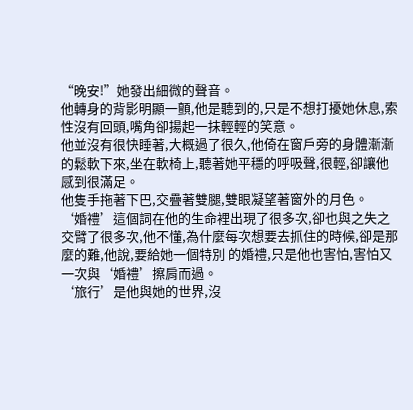“晚安!”她發出細微的聲音。
他轉身的背影明顯一顫,他是聽到的,只是不想打擾她休息,索性沒有回頭,嘴角卻揚起一抹輕輕的笑意。
他並沒有很快睡著,大概過了很久,他倚在窗戶旁的身體漸漸的鬆軟下來,坐在軟椅上,聽著她平穩的呼吸聲,很輕,卻讓他感到很滿足。
他隻手拖著下巴,交疊著雙腿,雙眼凝望著窗外的月色。
‘婚禮’這個詞在他的生命裡出現了很多次,卻也與之失之交臂了很多次,他不懂,為什麼每次想要去抓住的時候,卻是那麼的難,他說,要給她一個特別 的婚禮,只是他也害怕,害怕又一次與‘婚禮’擦肩而過。
‘旅行’是他與她的世界,沒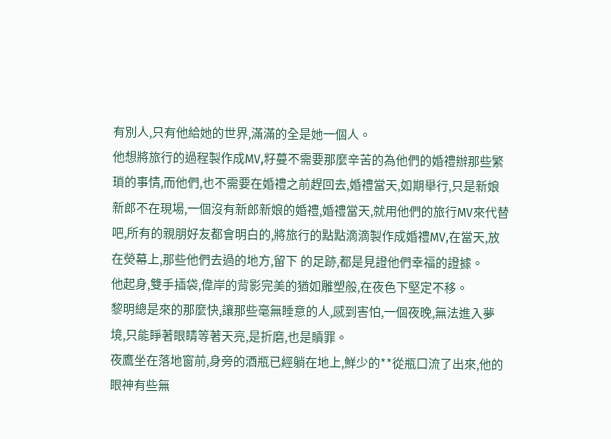有別人,只有他給她的世界,滿滿的全是她一個人。
他想將旅行的過程製作成MV,籽蔓不需要那麼辛苦的為他們的婚禮辦那些繁瑣的事情,而他們,也不需要在婚禮之前趕回去,婚禮當天,如期舉行,只是新娘新郎不在現場,一個沒有新郎新娘的婚禮,婚禮當天,就用他們的旅行MV來代替吧,所有的親朋好友都會明白的,將旅行的點點滴滴製作成婚禮MV,在當天,放在熒幕上,那些他們去過的地方,留下 的足跡,都是見證他們幸福的證據。
他起身,雙手插袋,偉岸的背影完美的猶如雕塑般,在夜色下堅定不移。
黎明總是來的那麼快,讓那些毫無睡意的人,感到害怕,一個夜晚,無法進入夢境,只能睜著眼睛等著天亮,是折磨,也是贖罪。
夜鷹坐在落地窗前,身旁的酒瓶已經躺在地上,鮮少的**從瓶口流了出來,他的眼神有些無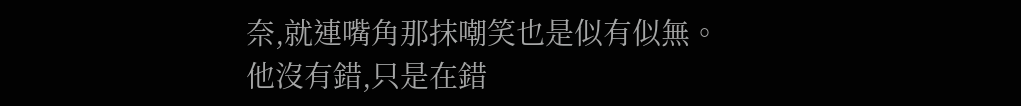奈,就連嘴角那抹嘲笑也是似有似無。
他沒有錯,只是在錯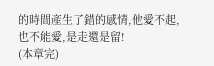的時間產生了錯的感情,他愛不起,也不能愛,是走還是留!
(本章完)